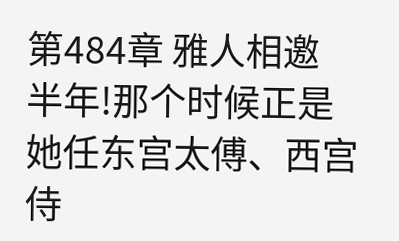第484章 雅人相邀
半年!那个时候正是她任东宫太傅、西宫侍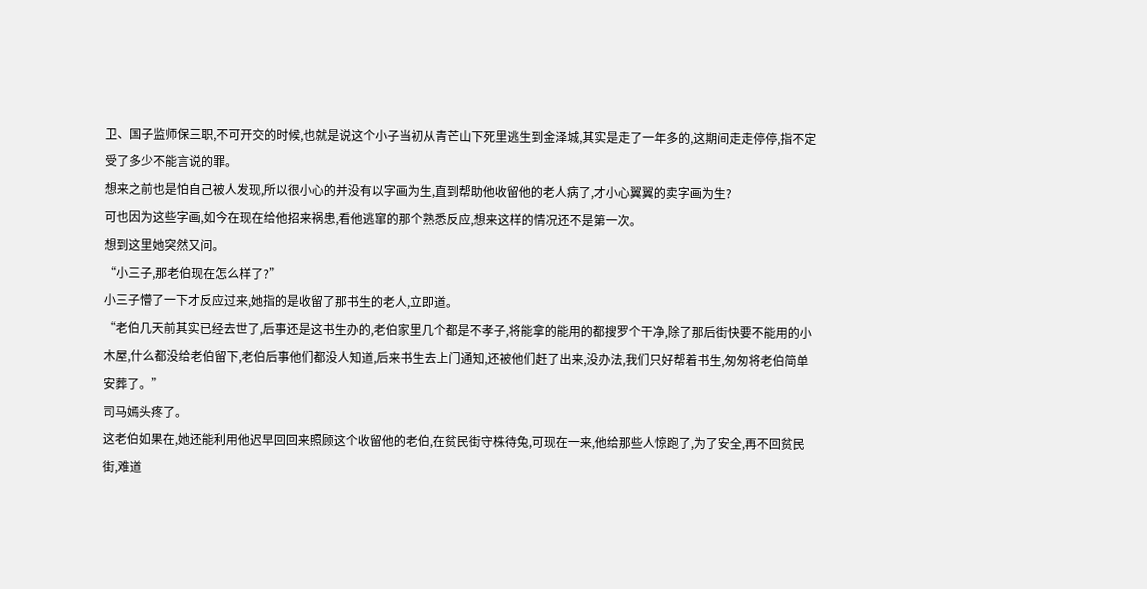卫、国子监师保三职,不可开交的时候,也就是说这个小子当初从青芒山下死里逃生到金泽城,其实是走了一年多的,这期间走走停停,指不定受了多少不能言说的罪。
想来之前也是怕自己被人发现,所以很小心的并没有以字画为生,直到帮助他收留他的老人病了,才小心翼翼的卖字画为生?
可也因为这些字画,如今在现在给他招来祸患,看他逃窜的那个熟悉反应,想来这样的情况还不是第一次。
想到这里她突然又问。
“小三子,那老伯现在怎么样了?”
小三子懵了一下才反应过来,她指的是收留了那书生的老人,立即道。
“老伯几天前其实已经去世了,后事还是这书生办的,老伯家里几个都是不孝子,将能拿的能用的都搜罗个干净,除了那后街快要不能用的小木屋,什么都没给老伯留下,老伯后事他们都没人知道,后来书生去上门通知,还被他们赶了出来,没办法,我们只好帮着书生,匆匆将老伯简单安葬了。”
司马嫣头疼了。
这老伯如果在,她还能利用他迟早回回来照顾这个收留他的老伯,在贫民街守株待兔,可现在一来,他给那些人惊跑了,为了安全,再不回贫民街,难道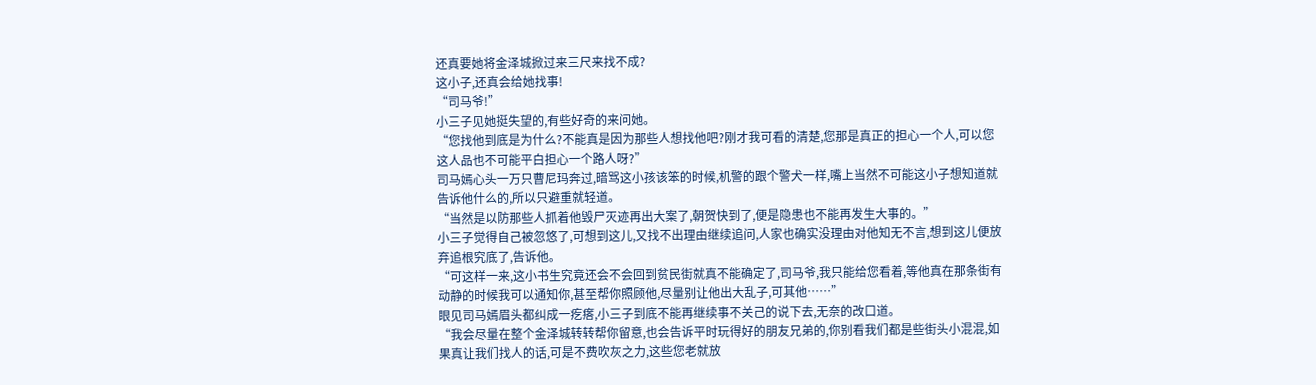还真要她将金泽城掀过来三尺来找不成?
这小子,还真会给她找事!
“司马爷!”
小三子见她挺失望的,有些好奇的来问她。
“您找他到底是为什么?不能真是因为那些人想找他吧?刚才我可看的清楚,您那是真正的担心一个人,可以您这人品也不可能平白担心一个路人呀?”
司马嫣心头一万只曹尼玛奔过,暗骂这小孩该笨的时候,机警的跟个警犬一样,嘴上当然不可能这小子想知道就告诉他什么的,所以只避重就轻道。
“当然是以防那些人抓着他毁尸灭迹再出大案了,朝贺快到了,便是隐患也不能再发生大事的。”
小三子觉得自己被忽悠了,可想到这儿,又找不出理由继续追问,人家也确实没理由对他知无不言,想到这儿便放弃追根究底了,告诉他。
“可这样一来,这小书生究竟还会不会回到贫民街就真不能确定了,司马爷,我只能给您看着,等他真在那条街有动静的时候我可以通知你,甚至帮你照顾他,尽量别让他出大乱子,可其他……”
眼见司马嫣眉头都纠成一疙瘩,小三子到底不能再继续事不关己的说下去,无奈的改口道。
“我会尽量在整个金泽城转转帮你留意,也会告诉平时玩得好的朋友兄弟的,你别看我们都是些街头小混混,如果真让我们找人的话,可是不费吹灰之力,这些您老就放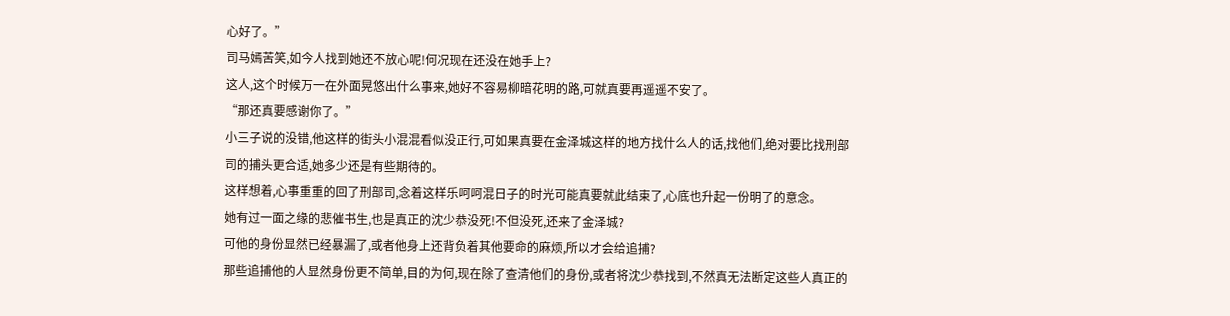心好了。”
司马嫣苦笑,如今人找到她还不放心呢!何况现在还没在她手上?
这人,这个时候万一在外面晃悠出什么事来,她好不容易柳暗花明的路,可就真要再遥遥不安了。
“那还真要感谢你了。”
小三子说的没错,他这样的街头小混混看似没正行,可如果真要在金泽城这样的地方找什么人的话,找他们,绝对要比找刑部司的捕头更合适,她多少还是有些期待的。
这样想着,心事重重的回了刑部司,念着这样乐呵呵混日子的时光可能真要就此结束了,心底也升起一份明了的意念。
她有过一面之缘的悲催书生,也是真正的沈少恭没死!不但没死,还来了金泽城?
可他的身份显然已经暴漏了,或者他身上还背负着其他要命的麻烦,所以才会给追捕?
那些追捕他的人显然身份更不简单,目的为何,现在除了查清他们的身份,或者将沈少恭找到,不然真无法断定这些人真正的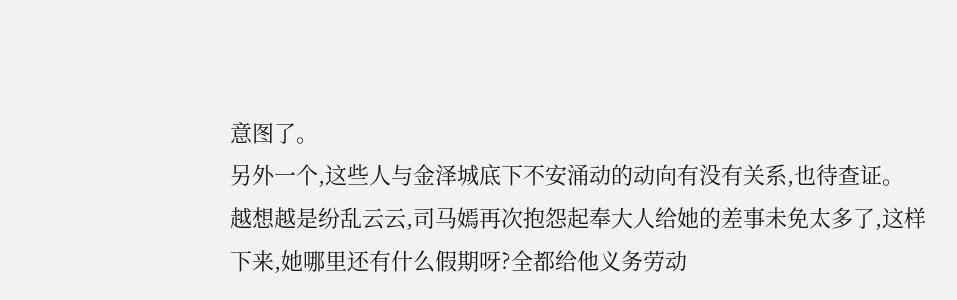意图了。
另外一个,这些人与金泽城底下不安涌动的动向有没有关系,也待查证。
越想越是纷乱云云,司马嫣再次抱怨起奉大人给她的差事未免太多了,这样下来,她哪里还有什么假期呀?全都给他义务劳动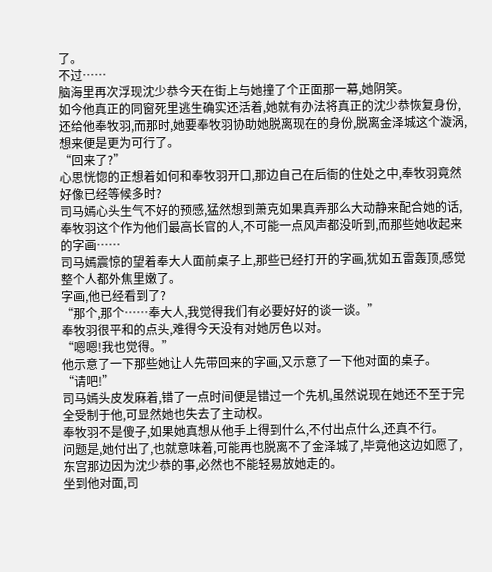了。
不过……
脑海里再次浮现沈少恭今天在街上与她撞了个正面那一幕,她阴笑。
如今他真正的同窗死里逃生确实还活着,她就有办法将真正的沈少恭恢复身份,还给他奉牧羽,而那时,她要奉牧羽协助她脱离现在的身份,脱离金泽城这个漩涡,想来便是更为可行了。
“回来了?”
心思恍惚的正想着如何和奉牧羽开口,那边自己在后衙的住处之中,奉牧羽竟然好像已经等候多时?
司马嫣心头生气不好的预感,猛然想到萧克如果真弄那么大动静来配合她的话,奉牧羽这个作为他们最高长官的人,不可能一点风声都没听到,而那些她收起来的字画……
司马嫣震惊的望着奉大人面前桌子上,那些已经打开的字画,犹如五雷轰顶,感觉整个人都外焦里嫩了。
字画,他已经看到了?
“那个,那个……奉大人,我觉得我们有必要好好的谈一谈。”
奉牧羽很平和的点头,难得今天没有对她厉色以对。
“嗯嗯!我也觉得。”
他示意了一下那些她让人先带回来的字画,又示意了一下他对面的桌子。
“请吧!”
司马嫣头皮发麻着,错了一点时间便是错过一个先机,虽然说现在她还不至于完全受制于他,可显然她也失去了主动权。
奉牧羽不是傻子,如果她真想从他手上得到什么,不付出点什么,还真不行。
问题是,她付出了,也就意味着,可能再也脱离不了金泽城了,毕竟他这边如愿了,东宫那边因为沈少恭的事,必然也不能轻易放她走的。
坐到他对面,司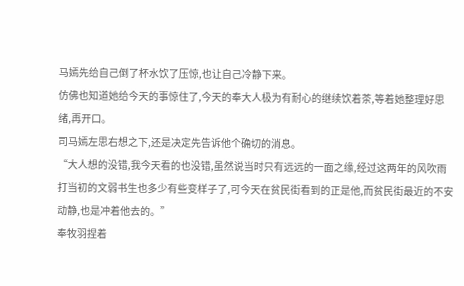马嫣先给自己倒了杯水饮了压惊,也让自己冷静下来。
仿佛也知道她给今天的事惊住了,今天的奉大人极为有耐心的继续饮着茶,等着她整理好思绪,再开口。
司马嫣左思右想之下,还是决定先告诉他个确切的消息。
“大人想的没错,我今天看的也没错,虽然说当时只有远远的一面之缘,经过这两年的风吹雨打当初的文弱书生也多少有些变样子了,可今天在贫民街看到的正是他,而贫民街最近的不安动静,也是冲着他去的。”
奉牧羽捏着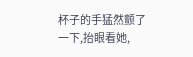杯子的手猛然颤了一下,抬眼看她,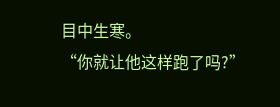目中生寒。
“你就让他这样跑了吗?”